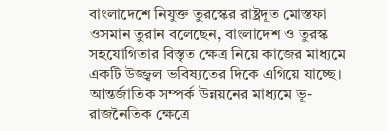বাংলাদেশে নিযুক্ত তুরস্কের রাষ্ট্রদূত মোস্তফা ওসমান তুরান বলেছেন, বাংলাদেশ ও তুরস্ক সহযোগিতার বিস্তৃত ক্ষেত্র নিয়ে কাজের মাধ্যমে একটি উজ্জ্বল ভবিষ্যতের দিকে এগিয়ে যাচ্ছে। আন্তর্জাতিক সম্পর্ক উন্নয়নের মাধ্যমে ভূ-রাজনৈতিক ক্ষেত্রে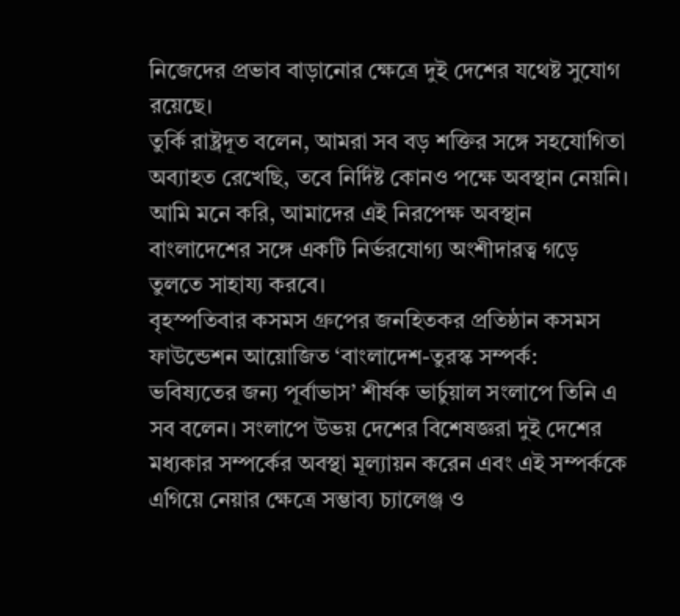নিজেদের প্রভাব বাড়ানোর ক্ষেত্রে দুই দেশের যথেষ্ট সুযোগ রয়েছে।
তুর্কি রাষ্ট্রদূত বলেন, আমরা সব বড় শক্তির সঙ্গে সহযোগিতা অব্যাহত রেখেছি, তবে নির্দিষ্ট কোনও পক্ষে অবস্থান নেয়নি। আমি মনে করি, আমাদের এই নিরপেক্ষ অবস্থান বাংলাদেশের সঙ্গে একটি নির্ভরযোগ্য অংশীদারত্ব গড়ে তুলতে সাহায্য করবে।
বৃহস্পতিবার কসমস গ্রুপের জনহিতকর প্রতিষ্ঠান কসমস ফাউন্ডেশন আয়োজিত ‘বাংলাদেশ-তুরস্ক সম্পর্ক: ভবিষ্যতের জন্য পূর্বাভাস’ শীর্ষক ভার্চুয়াল সংলাপে তিনি এ সব বলেন। সংলাপে উভয় দেশের বিশেষজ্ঞরা দুই দেশের মধ্যকার সম্পর্কের অবস্থা মূল্যায়ন করেন এবং এই সম্পর্ককে এগিয়ে নেয়ার ক্ষেত্রে সম্ভাব্য চ্যালেঞ্জ ও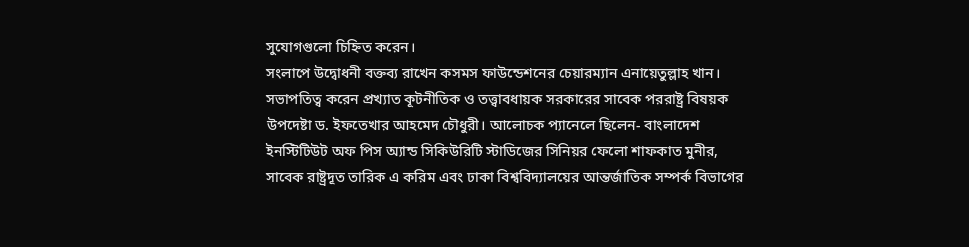সুযোগগুলো চিহ্নিত করেন।
সংলাপে উদ্বোধনী বক্তব্য রাখেন কসমস ফাউন্ডেশনের চেয়ারম্যান এনায়েতুল্লাহ খান। সভাপতিত্ব করেন প্রখ্যাত কূটনীতিক ও তত্ত্বাবধায়ক সরকারের সাবেক পররাষ্ট্র বিষয়ক উপদেষ্টা ড. ইফতেখার আহমেদ চৌধুরী। আলোচক প্যানেলে ছিলেন- বাংলাদেশ ইনস্টিটিউট অফ পিস অ্যান্ড সিকিউরিটি স্টাডিজের সিনিয়র ফেলো শাফকাত মুনীর, সাবেক রাষ্ট্রদূত তারিক এ করিম এবং ঢাকা বিশ্ববিদ্যালয়ের আন্তর্জাতিক সম্পর্ক বিভাগের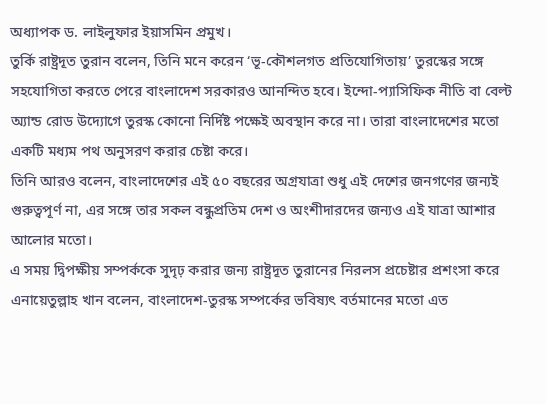অধ্যাপক ড. লাইলুফার ইয়াসমিন প্রমুখ।
তুর্কি রাষ্ট্রদূত তুরান বলেন, তিনি মনে করেন ‘ভূ-কৌশলগত প্রতিযোগিতায়’ তুরস্কের সঙ্গে সহযোগিতা করতে পেরে বাংলাদেশ সরকারও আনন্দিত হবে। ইন্দো-প্যাসিফিক নীতি বা বেল্ট অ্যান্ড রোড উদ্যোগে তুরস্ক কোনো নির্দিষ্ট পক্ষেই অবস্থান করে না। তারা বাংলাদেশের মতো একটি মধ্যম পথ অনুসরণ করার চেষ্টা করে।
তিনি আরও বলেন, বাংলাদেশের এই ৫০ বছরের অগ্রযাত্রা শুধু এই দেশের জনগণের জন্যই গুরুত্বপূর্ণ না, এর সঙ্গে তার সকল বন্ধুপ্রতিম দেশ ও অংশীদারদের জন্যও এই যাত্রা আশার আলোর মতো।
এ সময় দ্বিপক্ষীয় সম্পর্ককে সুদৃঢ় করার জন্য রাষ্ট্রদূত তুরানের নিরলস প্রচেষ্টার প্রশংসা করে এনায়েতুল্লাহ খান বলেন, বাংলাদেশ-তুরস্ক সম্পর্কের ভবিষ্যৎ বর্তমানের মতো এত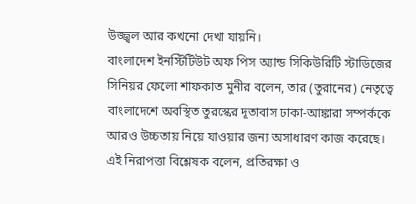উজ্জ্বল আর কখনো দেখা যায়নি।
বাংলাদেশ ইনস্টিটিউট অফ পিস অ্যান্ড সিকিউরিটি স্টাডিজের সিনিয়র ফেলো শাফকাত মুনীর বলেন, তার (তুরানের) নেতৃত্বে বাংলাদেশে অবস্থিত তুরস্কের দূতাবাস ঢাকা-আঙ্কারা সম্পর্ককে আরও উচ্চতায় নিয়ে যাওয়ার জন্য অসাধারণ কাজ করেছে।
এই নিরাপত্তা বিশ্লেষক বলেন, প্রতিরক্ষা ও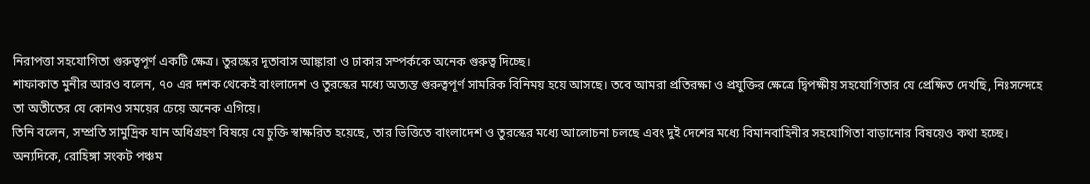নিরাপত্তা সহযোগিতা গুরুত্বপূর্ণ একটি ক্ষেত্র। তুরস্কের দূতাবাস আঙ্কারা ও ঢাকার সম্পর্ককে অনেক গুরুত্ব দিচ্ছে।
শাফাকাত মুনীর আরও বলেন, ৭০ এর দশক থেকেই বাংলাদেশ ও তুরস্কের মধ্যে অত্যন্ত গুরুত্বপূর্ণ সামরিক বিনিময় হয়ে আসছে। তবে আমরা প্রতিরক্ষা ও প্রযুক্তির ক্ষেত্রে দ্বিপক্ষীয় সহযোগিতার যে প্রেক্ষিত দেখছি, নিঃসন্দেহে তা অতীতের যে কোনও সময়ের চেয়ে অনেক এগিয়ে।
তিনি বলেন, সম্প্রতি সামুদ্রিক যান অধিগ্রহণ বিষয়ে যে চুক্তি স্বাক্ষরিত হয়েছে, তার ভিত্তিতে বাংলাদেশ ও তুরস্কের মধ্যে আলোচনা চলছে এবং দুই দেশের মধ্যে বিমানবাহিনীর সহযোগিতা বাড়ানোর বিষয়েও কথা হচ্ছে।
অন্যদিকে, রোহিঙ্গা সংকট পঞ্চম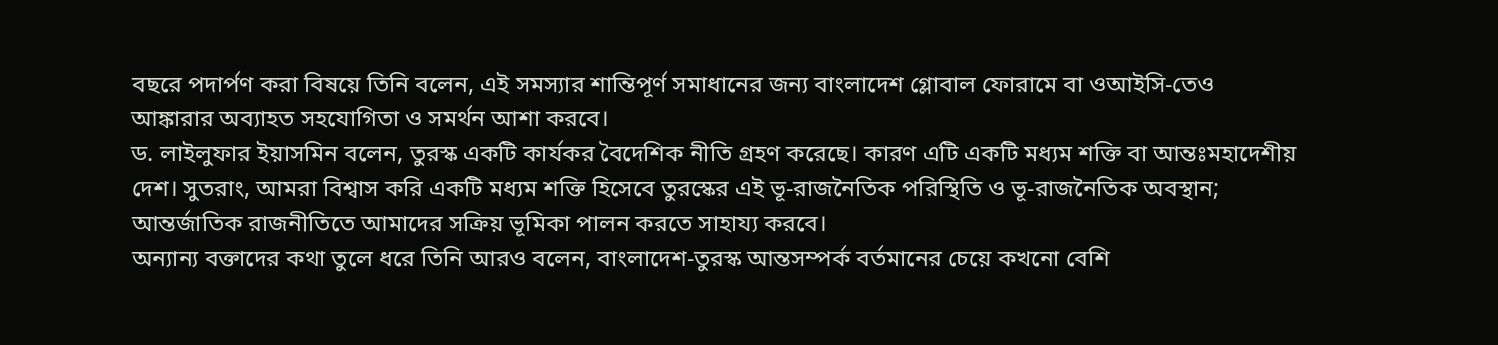বছরে পদার্পণ করা বিষয়ে তিনি বলেন, এই সমস্যার শান্তিপূর্ণ সমাধানের জন্য বাংলাদেশ গ্লোবাল ফোরামে বা ওআইসি-তেও আঙ্কারার অব্যাহত সহযোগিতা ও সমর্থন আশা করবে।
ড. লাইলুফার ইয়াসমিন বলেন, তুরস্ক একটি কার্যকর বৈদেশিক নীতি গ্রহণ করেছে। কারণ এটি একটি মধ্যম শক্তি বা আন্তঃমহাদেশীয় দেশ। সুতরাং, আমরা বিশ্বাস করি একটি মধ্যম শক্তি হিসেবে তুরস্কের এই ভূ-রাজনৈতিক পরিস্থিতি ও ভূ-রাজনৈতিক অবস্থান; আন্তর্জাতিক রাজনীতিতে আমাদের সক্রিয় ভূমিকা পালন করতে সাহায্য করবে।
অন্যান্য বক্তাদের কথা তুলে ধরে তিনি আরও বলেন, বাংলাদেশ-তুরস্ক আন্তসম্পর্ক বর্তমানের চেয়ে কখনো বেশি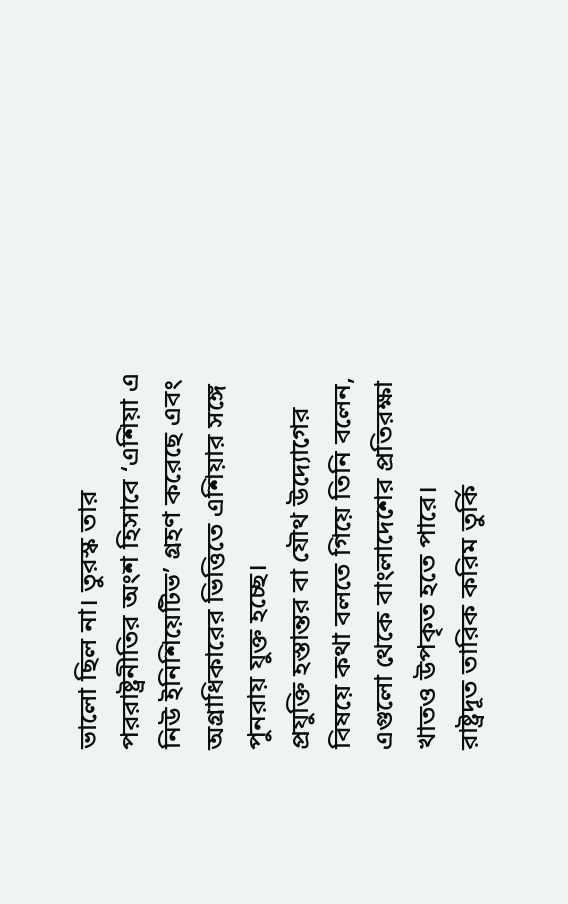ভালো ছিল না। তুরস্ক তার পররাষ্ট্রনীতির অংশ হিসাবে ‘এশিয়া এ নিউ ইনিশিয়েটিভ’ গ্রহণ করেছে এবং অগ্রাধিকারের ভিত্তিতে এশিয়ার সঙ্গে পুনরায় যুক্ত হচ্ছে।
প্রযুক্তি হস্তান্তর বা যৌথ উদ্যোগের বিষয়ে কথা বলতে গিয়ে তিনি বলেন, এগুলো থেকে বাংলাদেশের প্রতিরক্ষা খাতও উপকৃত হতে পারে।
রাষ্ট্রদূত তারিক করিম তুর্কি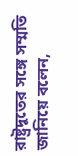রাষ্ট্রদূতের সঙ্গে সম্মতি জানিয়ে বলেন,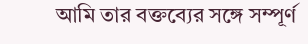আমি তার বক্তব্যের সঙ্গে সম্পূর্ণ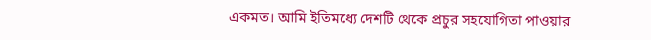একমত। আমি ইতিমধ্যে দেশটি থেকে প্রচুর সহযোগিতা পাওয়ার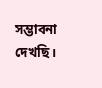সম্ভাবনা দেখছি।